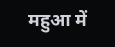महुआ में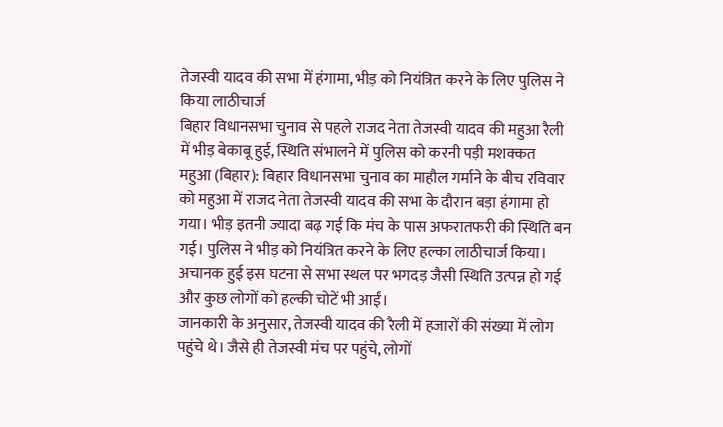तेजस्वी यादव की सभा में हंगामा, भीड़ को नियंत्रित करने के लिए पुलिस ने किया लाठीचार्ज
बिहार विधानसभा चुनाव से पहले राजद नेता तेजस्वी यादव की महुआ रैली में भीड़ बेकाबू हुई, स्थिति संभालने में पुलिस को करनी पड़ी मशक्कत
महुआ (बिहार): बिहार विधानसभा चुनाव का माहौल गर्माने के बीच रविवार को महुआ में राजद नेता तेजस्वी यादव की सभा के दौरान बड़ा हंगामा हो गया। भीड़ इतनी ज्यादा बढ़ गई कि मंच के पास अफरातफरी की स्थिति बन गई। पुलिस ने भीड़ को नियंत्रित करने के लिए हल्का लाठीचार्ज किया। अचानक हुई इस घटना से सभा स्थल पर भगदड़ जैसी स्थिति उत्पन्न हो गई और कुछ लोगों को हल्की चोटें भी आईं।
जानकारी के अनुसार, तेजस्वी यादव की रैली में हजारों की संख्या में लोग पहुंचे थे। जैसे ही तेजस्वी मंच पर पहुंचे, लोगों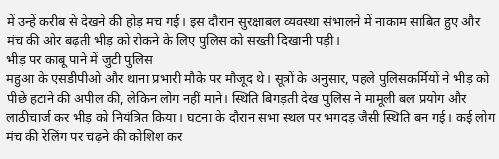में उन्हें करीब से देखने की होड़ मच गई। इस दौरान सुरक्षाबल व्यवस्था संभालने में नाकाम साबित हुए और मंच की ओर बढ़ती भीड़ को रोकने के लिए पुलिस को सख्ती दिखानी पड़ी।
भीड़ पर काबू पाने में जुटी पुलिस
महुआ के एसडीपीओ और थाना प्रभारी मौके पर मौजूद थे। सूत्रों के अनुसार, पहले पुलिसकर्मियों ने भीड़ को पीछे हटाने की अपील की, लेकिन लोग नहीं माने। स्थिति बिगड़ती देख पुलिस ने मामूली बल प्रयोग और लाठीचार्ज कर भीड़ को नियंत्रित किया। घटना के दौरान सभा स्थल पर भगदड़ जैसी स्थिति बन गई। कई लोग मंच की रेलिंग पर चढ़ने की कोशिश कर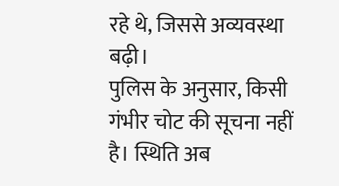रहे थे, जिससे अव्यवस्था बढ़ी।
पुलिस के अनुसार, किसी गंभीर चोट की सूचना नहीं है। स्थिति अब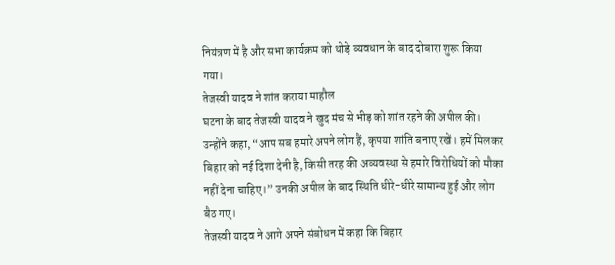नियंत्रण में है और सभा कार्यक्रम को थोड़े व्यवधान के बाद दोबारा शुरू किया गया।
तेजस्वी यादव ने शांत कराया माहौल
घटना के बाद तेजस्वी यादव ने खुद मंच से भीड़ को शांत रहने की अपील की। उन्होंने कहा, “आप सब हमारे अपने लोग हैं, कृपया शांति बनाए रखें। हमें मिलकर बिहार को नई दिशा देनी है, किसी तरह की अव्यवस्था से हमारे विरोधियों को मौका नहीं देना चाहिए।” उनकी अपील के बाद स्थिति धीरे-धीरे सामान्य हुई और लोग बैठ गए।
तेजस्वी यादव ने आगे अपने संबोधन में कहा कि बिहार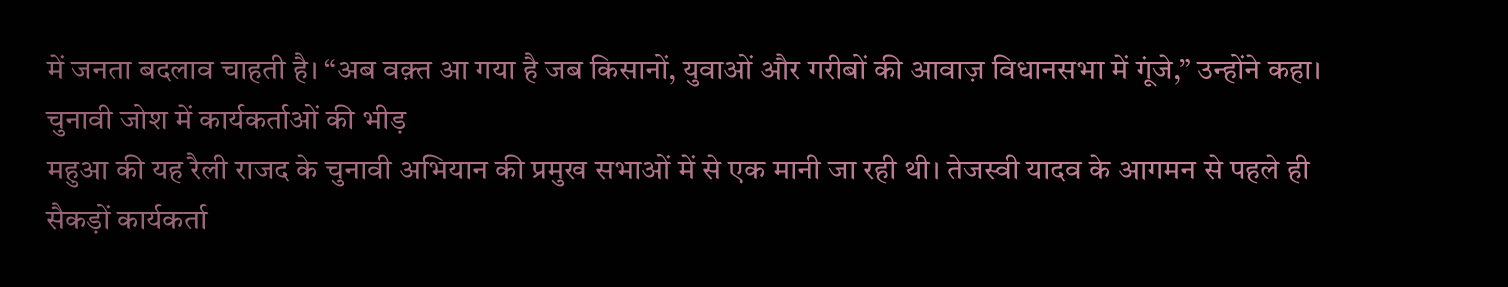में जनता बदलाव चाहती है। “अब वक़्त आ गया है जब किसानों, युवाओं और गरीबों की आवाज़ विधानसभा में गूंजे,” उन्होंने कहा।
चुनावी जोश में कार्यकर्ताओं की भीड़
महुआ की यह रैली राजद के चुनावी अभियान की प्रमुख सभाओं में से एक मानी जा रही थी। तेजस्वी यादव के आगमन से पहले ही सैकड़ों कार्यकर्ता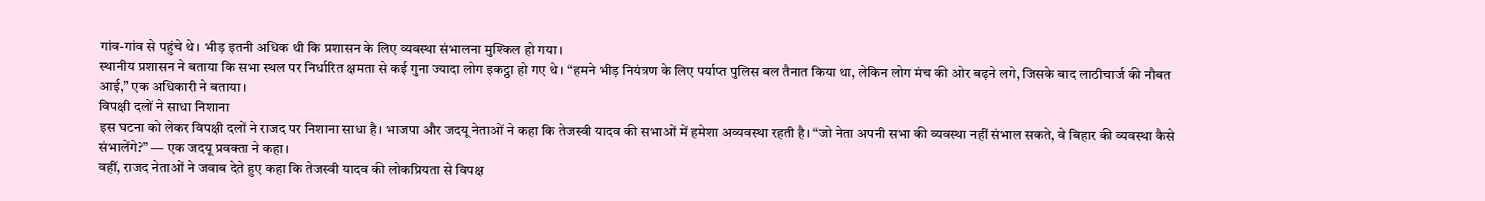गांव-गांव से पहुंचे थे। भीड़ इतनी अधिक थी कि प्रशासन के लिए व्यवस्था संभालना मुश्किल हो गया।
स्थानीय प्रशासन ने बताया कि सभा स्थल पर निर्धारित क्षमता से कई गुना ज्यादा लोग इकट्ठा हो गए थे। “हमने भीड़ नियंत्रण के लिए पर्याप्त पुलिस बल तैनात किया था, लेकिन लोग मंच की ओर बढ़ने लगे, जिसके बाद लाठीचार्ज की नौबत आई,” एक अधिकारी ने बताया।
विपक्षी दलों ने साधा निशाना
इस घटना को लेकर विपक्षी दलों ने राजद पर निशाना साधा है। भाजपा और जदयू नेताओं ने कहा कि तेजस्वी यादव की सभाओं में हमेशा अव्यवस्था रहती है। “जो नेता अपनी सभा की व्यवस्था नहीं संभाल सकते, वे बिहार की व्यवस्था कैसे संभालेंगे?” — एक जदयू प्रवक्ता ने कहा।
वहीं, राजद नेताओं ने जवाब देते हुए कहा कि तेजस्वी यादव की लोकप्रियता से विपक्ष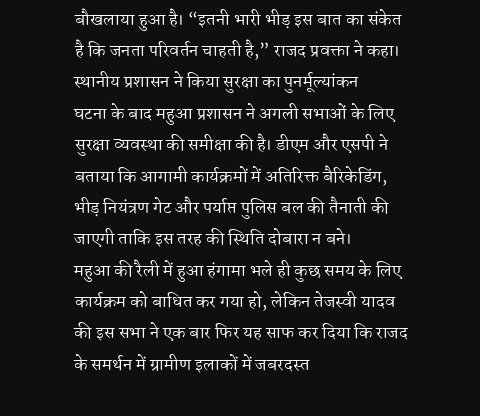बौखलाया हुआ है। “इतनी भारी भीड़ इस बात का संकेत है कि जनता परिवर्तन चाहती है,” राजद प्रवक्ता ने कहा।
स्थानीय प्रशासन ने किया सुरक्षा का पुनर्मूल्यांकन
घटना के बाद महुआ प्रशासन ने अगली सभाओं के लिए सुरक्षा व्यवस्था की समीक्षा की है। डीएम और एसपी ने बताया कि आगामी कार्यक्रमों में अतिरिक्त बैरिकेडिंग, भीड़ नियंत्रण गेट और पर्याप्त पुलिस बल की तैनाती की जाएगी ताकि इस तरह की स्थिति दोबारा न बने।
महुआ की रैली में हुआ हंगामा भले ही कुछ समय के लिए कार्यक्रम को बाधित कर गया हो, लेकिन तेजस्वी यादव की इस सभा ने एक बार फिर यह साफ कर दिया कि राजद के समर्थन में ग्रामीण इलाकों में जबरदस्त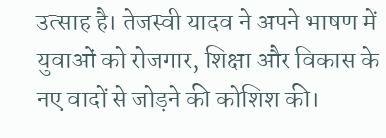उत्साह है। तेजस्वी यादव ने अपने भाषण में युवाओं को रोजगार, शिक्षा और विकास के नए वादों से जोड़ने की कोशिश की।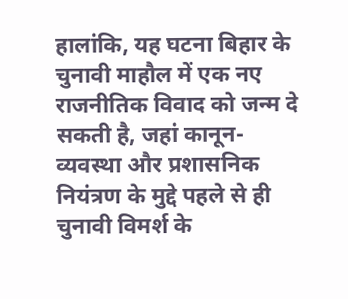हालांकि, यह घटना बिहार के चुनावी माहौल में एक नए राजनीतिक विवाद को जन्म दे सकती है, जहां कानून-व्यवस्था और प्रशासनिक नियंत्रण के मुद्दे पहले से ही चुनावी विमर्श के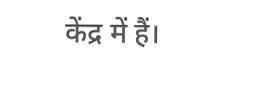केंद्र में हैं।